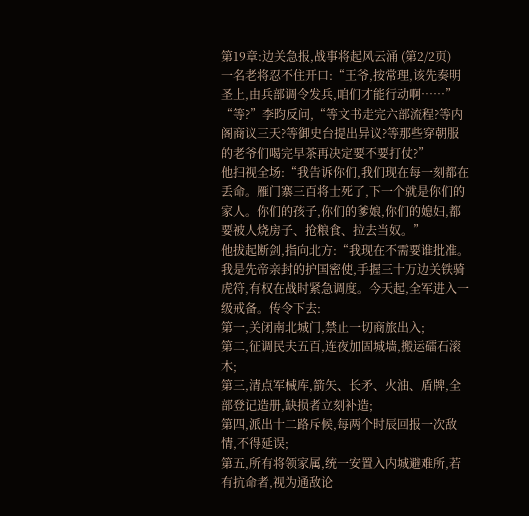第19章:边关急报,战事将起风云涌 (第2/2页)
一名老将忍不住开口:“王爷,按常理,该先奏明圣上,由兵部调令发兵,咱们才能行动啊……”
“等?”李昀反问,“等文书走完六部流程?等内阁商议三天?等御史台提出异议?等那些穿朝服的老爷们喝完早茶再决定要不要打仗?”
他扫视全场:“我告诉你们,我们现在每一刻都在丢命。雁门寨三百将士死了,下一个就是你们的家人。你们的孩子,你们的爹娘,你们的媳妇,都要被人烧房子、抢粮食、拉去当奴。”
他拔起断剑,指向北方:“我现在不需要谁批准。我是先帝亲封的护国密使,手握三十万边关铁骑虎符,有权在战时紧急调度。今天起,全军进入一级戒备。传令下去:
第一,关闭南北城门,禁止一切商旅出入;
第二,征调民夫五百,连夜加固城墙,搬运礌石滚木;
第三,清点军械库,箭矢、长矛、火油、盾牌,全部登记造册,缺损者立刻补造;
第四,派出十二路斥候,每两个时辰回报一次敌情,不得延误;
第五,所有将领家属,统一安置入内城避难所,若有抗命者,视为通敌论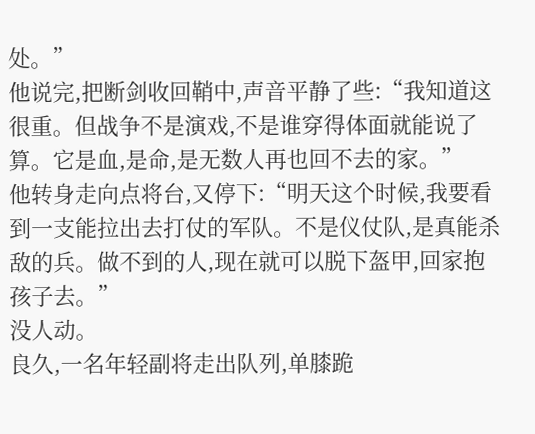处。”
他说完,把断剑收回鞘中,声音平静了些:“我知道这很重。但战争不是演戏,不是谁穿得体面就能说了算。它是血,是命,是无数人再也回不去的家。”
他转身走向点将台,又停下:“明天这个时候,我要看到一支能拉出去打仗的军队。不是仪仗队,是真能杀敌的兵。做不到的人,现在就可以脱下盔甲,回家抱孩子去。”
没人动。
良久,一名年轻副将走出队列,单膝跪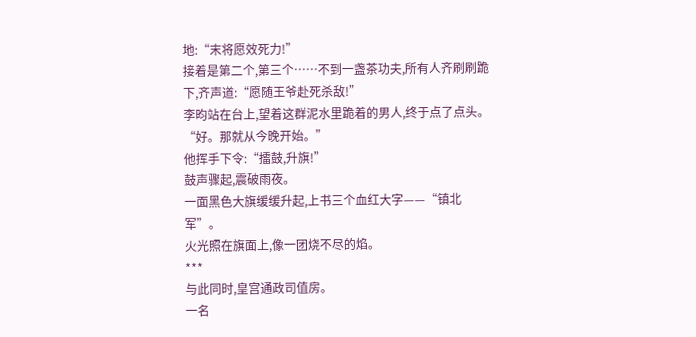地:“末将愿效死力!”
接着是第二个,第三个……不到一盏茶功夫,所有人齐刷刷跪下,齐声道:“愿随王爷赴死杀敌!”
李昀站在台上,望着这群泥水里跪着的男人,终于点了点头。
“好。那就从今晚开始。”
他挥手下令:“擂鼓,升旗!”
鼓声骤起,震破雨夜。
一面黑色大旗缓缓升起,上书三个血红大字——“镇北军”。
火光照在旗面上,像一团烧不尽的焰。
***
与此同时,皇宫通政司值房。
一名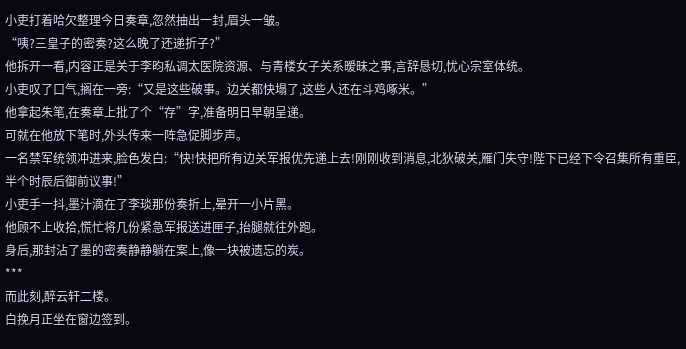小吏打着哈欠整理今日奏章,忽然抽出一封,眉头一皱。
“咦?三皇子的密奏?这么晚了还递折子?”
他拆开一看,内容正是关于李昀私调太医院资源、与青楼女子关系暧昧之事,言辞恳切,忧心宗室体统。
小吏叹了口气,搁在一旁:“又是这些破事。边关都快塌了,这些人还在斗鸡啄米。”
他拿起朱笔,在奏章上批了个“存”字,准备明日早朝呈递。
可就在他放下笔时,外头传来一阵急促脚步声。
一名禁军统领冲进来,脸色发白:“快!快把所有边关军报优先递上去!刚刚收到消息,北狄破关,雁门失守!陛下已经下令召集所有重臣,半个时辰后御前议事!”
小吏手一抖,墨汁滴在了李琰那份奏折上,晕开一小片黑。
他顾不上收拾,慌忙将几份紧急军报送进匣子,抬腿就往外跑。
身后,那封沾了墨的密奏静静躺在案上,像一块被遗忘的炭。
***
而此刻,醉云轩二楼。
白挽月正坐在窗边签到。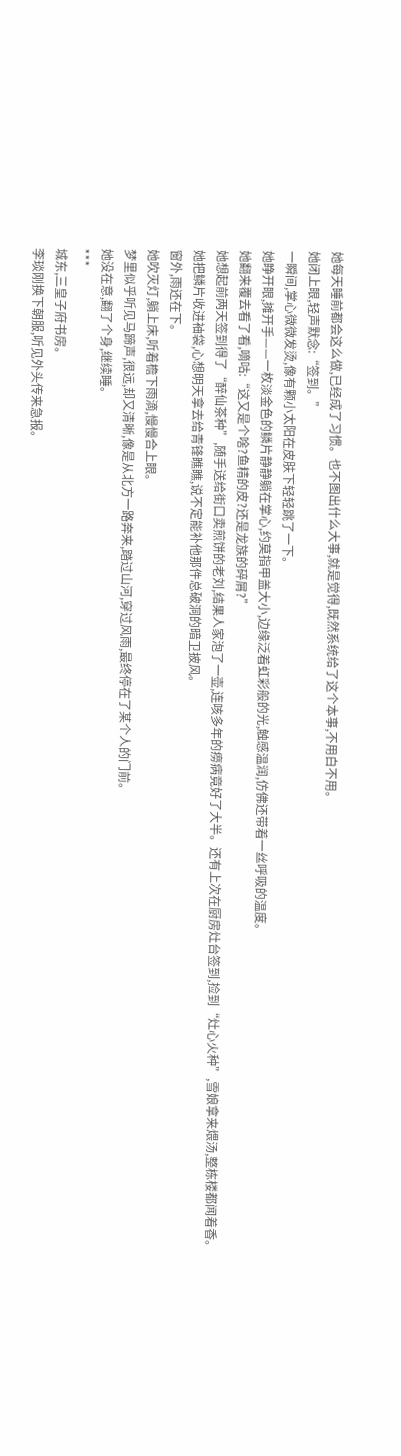她每天睡前都会这么做,已经成了习惯。也不图出什么大事,就是觉得,既然系统给了这个本事,不用白不用。
她闭上眼,轻声默念:“签到。”
一瞬间,掌心微微发烫,像有颗小太阳在皮肤下轻轻跳了一下。
她睁开眼,摊开手——一枚淡金色的鳞片静静躺在掌心,约莫指甲盖大小,边缘泛着虹彩般的光,触感温润,仿佛还带着一丝呼吸的温度。
她翻来覆去看了看,嘀咕:“这又是个啥?鱼精的皮?还是龙族的碎屑?”
她想起前两天签到得了“醉仙茶种”,随手送给街口卖煎饼的老刘,结果人家泡了一壶,连咳多年的痨病竟好了大半。还有上次在厨房灶台签到,捡到“灶心火种”,雪娘拿来煨汤,整栋楼都闻着香。
她把鳞片收进袖袋,心想明天拿去给青锋瞧瞧,说不定能补他那件总破洞的暗卫披风。
窗外,雨还在下。
她吹灭灯,躺上床,听着檐下雨滴,慢慢合上眼。
梦里似乎听见马蹄声,很远,却又清晰,像是从北方一路奔来,踏过山河,穿过风雨,最终停在了某个人的门前。
她没在意,翻了个身,继续睡。
***
城东,三皇子府书房。
李琰刚换下朝服,听见外头传来急报。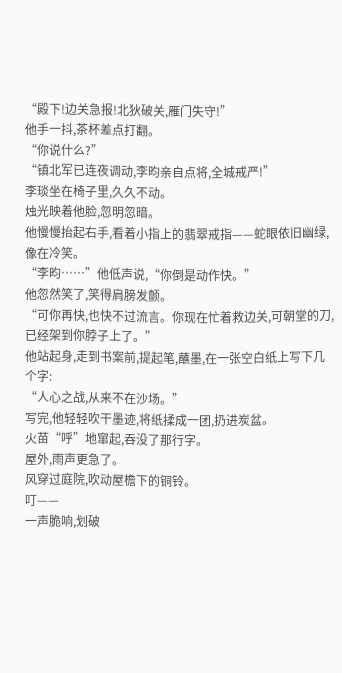“殿下!边关急报!北狄破关,雁门失守!”
他手一抖,茶杯差点打翻。
“你说什么?”
“镇北军已连夜调动,李昀亲自点将,全城戒严!”
李琰坐在椅子里,久久不动。
烛光映着他脸,忽明忽暗。
他慢慢抬起右手,看着小指上的翡翠戒指——蛇眼依旧幽绿,像在冷笑。
“李昀……”他低声说,“你倒是动作快。”
他忽然笑了,笑得肩膀发颤。
“可你再快,也快不过流言。你现在忙着救边关,可朝堂的刀,已经架到你脖子上了。”
他站起身,走到书案前,提起笔,蘸墨,在一张空白纸上写下几个字:
“人心之战,从来不在沙场。”
写完,他轻轻吹干墨迹,将纸揉成一团,扔进炭盆。
火苗“呼”地窜起,吞没了那行字。
屋外,雨声更急了。
风穿过庭院,吹动屋檐下的铜铃。
叮——
一声脆响,划破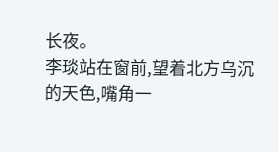长夜。
李琰站在窗前,望着北方乌沉的天色,嘴角一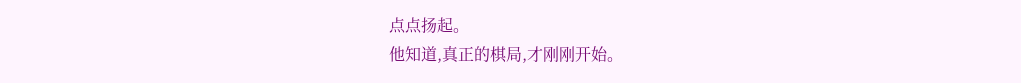点点扬起。
他知道,真正的棋局,才刚刚开始。